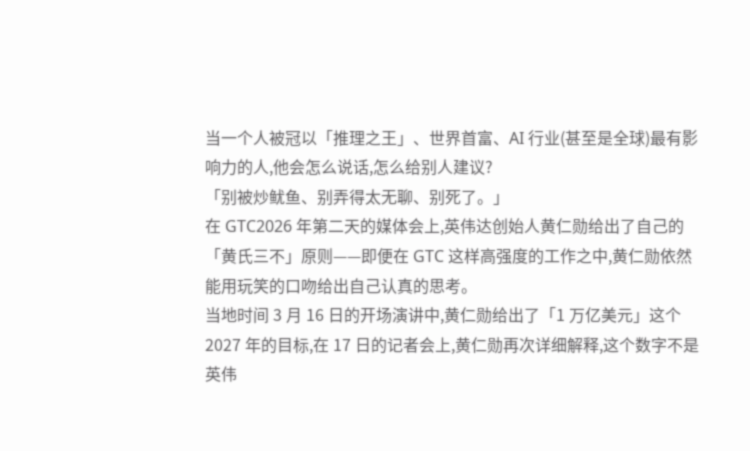当一个人被冠以「推理之王」、世界首富、AI 行业(甚至是全球)最有影响力的人,他会怎么说话,怎么给别人建议?
「别被炒鱿鱼、别弄得太无聊、别死了。」
在 GTC2026 年第二天的媒体会上,英伟达创始人黄仁勋给出了自己的「黄氏三不」原则——即便在 GTC 这样高强度的工作之中,黄仁勋依然能用玩笑的口吻给出自己认真的思考。
当地时间 3 月 16 日的开场演讲中,黄仁勋给出了「1 万亿美元」这个 2027 年的目标,在 17 日的记者会上,黄仁勋再次详细解释,这个数字不是英伟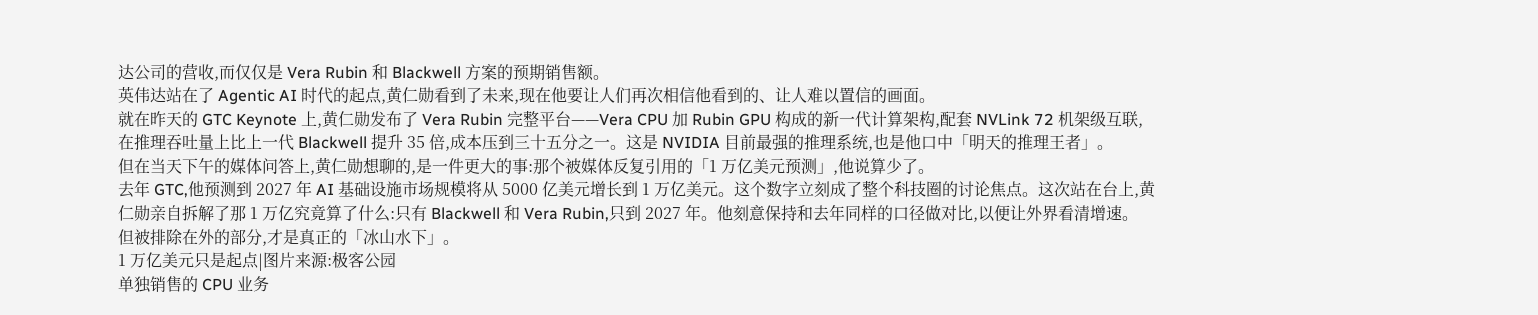达公司的营收,而仅仅是 Vera Rubin 和 Blackwell 方案的预期销售额。
英伟达站在了 Agentic AI 时代的起点,黄仁勋看到了未来,现在他要让人们再次相信他看到的、让人难以置信的画面。
就在昨天的 GTC Keynote 上,黄仁勋发布了 Vera Rubin 完整平台——Vera CPU 加 Rubin GPU 构成的新一代计算架构,配套 NVLink 72 机架级互联,在推理吞吐量上比上一代 Blackwell 提升 35 倍,成本压到三十五分之一。这是 NVIDIA 目前最强的推理系统,也是他口中「明天的推理王者」。
但在当天下午的媒体问答上,黄仁勋想聊的,是一件更大的事:那个被媒体反复引用的「1 万亿美元预测」,他说算少了。
去年 GTC,他预测到 2027 年 AI 基础设施市场规模将从 5000 亿美元增长到 1 万亿美元。这个数字立刻成了整个科技圈的讨论焦点。这次站在台上,黄仁勋亲自拆解了那 1 万亿究竟算了什么:只有 Blackwell 和 Vera Rubin,只到 2027 年。他刻意保持和去年同样的口径做对比,以便让外界看清增速。
但被排除在外的部分,才是真正的「冰山水下」。
1 万亿美元只是起点|图片来源:极客公园
单独销售的 CPU 业务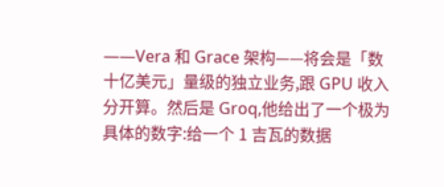——Vera 和 Grace 架构——将会是「数十亿美元」量级的独立业务,跟 GPU 收入分开算。然后是 Groq,他给出了一个极为具体的数字:给一个 1 吉瓦的数据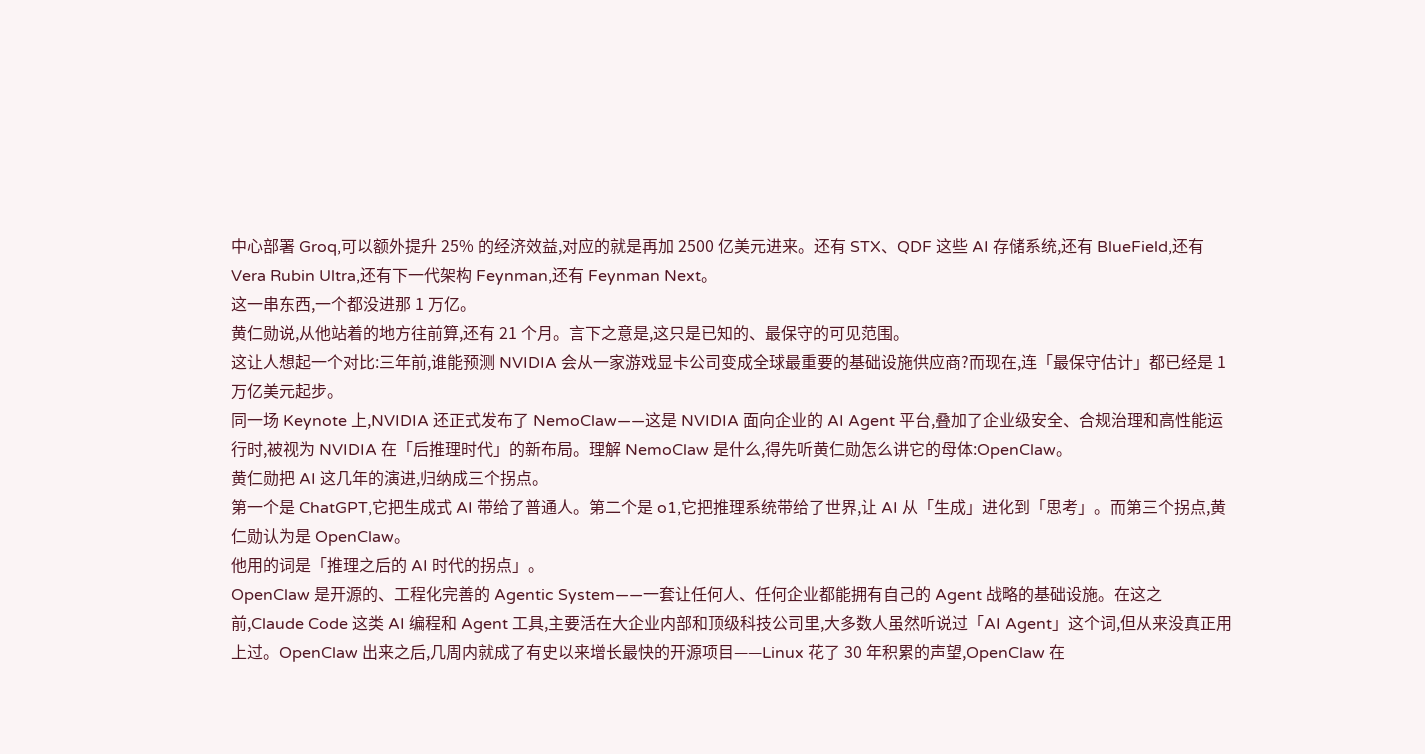中心部署 Groq,可以额外提升 25% 的经济效益,对应的就是再加 2500 亿美元进来。还有 STX、QDF 这些 AI 存储系统,还有 BlueField,还有 Vera Rubin Ultra,还有下一代架构 Feynman,还有 Feynman Next。
这一串东西,一个都没进那 1 万亿。
黄仁勋说,从他站着的地方往前算,还有 21 个月。言下之意是,这只是已知的、最保守的可见范围。
这让人想起一个对比:三年前,谁能预测 NVIDIA 会从一家游戏显卡公司变成全球最重要的基础设施供应商?而现在,连「最保守估计」都已经是 1 万亿美元起步。
同一场 Keynote 上,NVIDIA 还正式发布了 NemoClaw——这是 NVIDIA 面向企业的 AI Agent 平台,叠加了企业级安全、合规治理和高性能运行时,被视为 NVIDIA 在「后推理时代」的新布局。理解 NemoClaw 是什么,得先听黄仁勋怎么讲它的母体:OpenClaw。
黄仁勋把 AI 这几年的演进,归纳成三个拐点。
第一个是 ChatGPT,它把生成式 AI 带给了普通人。第二个是 o1,它把推理系统带给了世界,让 AI 从「生成」进化到「思考」。而第三个拐点,黄仁勋认为是 OpenClaw。
他用的词是「推理之后的 AI 时代的拐点」。
OpenClaw 是开源的、工程化完善的 Agentic System——一套让任何人、任何企业都能拥有自己的 Agent 战略的基础设施。在这之前,Claude Code 这类 AI 编程和 Agent 工具,主要活在大企业内部和顶级科技公司里,大多数人虽然听说过「AI Agent」这个词,但从来没真正用上过。OpenClaw 出来之后,几周内就成了有史以来增长最快的开源项目——Linux 花了 30 年积累的声望,OpenClaw 在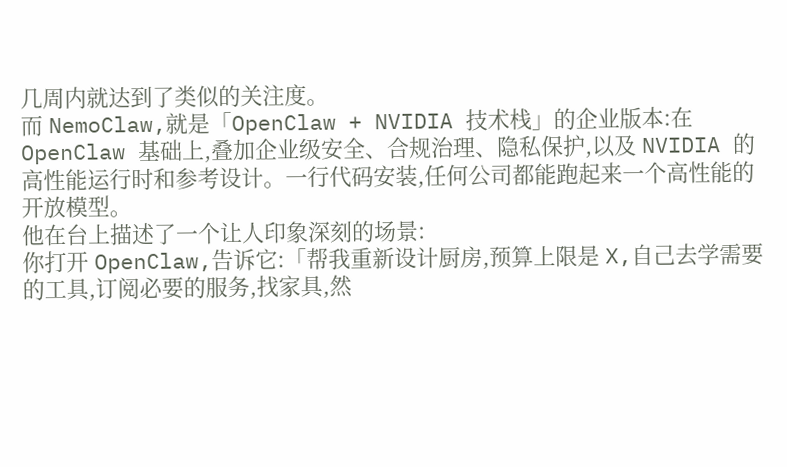几周内就达到了类似的关注度。
而 NemoClaw,就是「OpenClaw + NVIDIA 技术栈」的企业版本:在 OpenClaw 基础上,叠加企业级安全、合规治理、隐私保护,以及 NVIDIA 的高性能运行时和参考设计。一行代码安装,任何公司都能跑起来一个高性能的开放模型。
他在台上描述了一个让人印象深刻的场景:
你打开 OpenClaw,告诉它:「帮我重新设计厨房,预算上限是 X,自己去学需要的工具,订阅必要的服务,找家具,然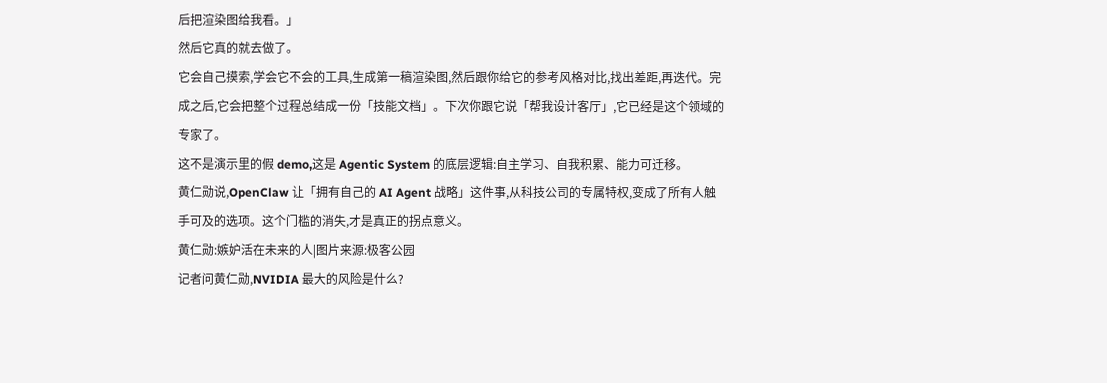后把渲染图给我看。」
然后它真的就去做了。
它会自己摸索,学会它不会的工具,生成第一稿渲染图,然后跟你给它的参考风格对比,找出差距,再迭代。完成之后,它会把整个过程总结成一份「技能文档」。下次你跟它说「帮我设计客厅」,它已经是这个领域的专家了。
这不是演示里的假 demo,这是 Agentic System 的底层逻辑:自主学习、自我积累、能力可迁移。
黄仁勋说,OpenClaw 让「拥有自己的 AI Agent 战略」这件事,从科技公司的专属特权,变成了所有人触手可及的选项。这个门槛的消失,才是真正的拐点意义。
黄仁勋:嫉妒活在未来的人|图片来源:极客公园
记者问黄仁勋,NVIDIA 最大的风险是什么?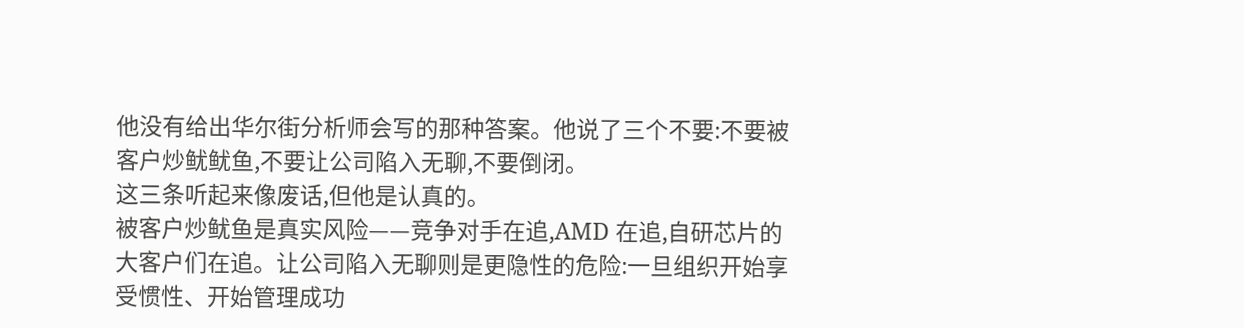他没有给出华尔街分析师会写的那种答案。他说了三个不要:不要被客户炒鱿鱿鱼,不要让公司陷入无聊,不要倒闭。
这三条听起来像废话,但他是认真的。
被客户炒鱿鱼是真实风险——竞争对手在追,AMD 在追,自研芯片的大客户们在追。让公司陷入无聊则是更隐性的危险:一旦组织开始享受惯性、开始管理成功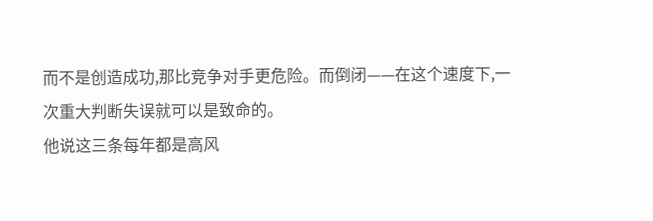而不是创造成功,那比竞争对手更危险。而倒闭——在这个速度下,一次重大判断失误就可以是致命的。
他说这三条每年都是高风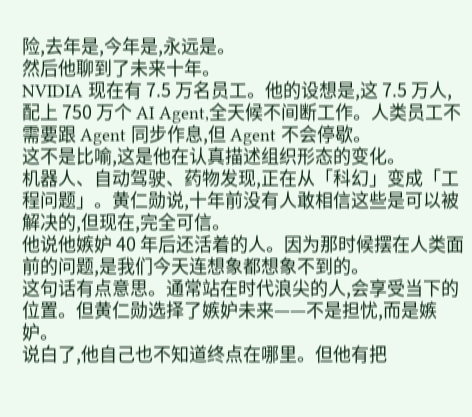险,去年是,今年是,永远是。
然后他聊到了未来十年。
NVIDIA 现在有 7.5 万名员工。他的设想是,这 7.5 万人,配上 750 万个 AI Agent,全天候不间断工作。人类员工不需要跟 Agent 同步作息,但 Agent 不会停歇。
这不是比喻,这是他在认真描述组织形态的变化。
机器人、自动驾驶、药物发现,正在从「科幻」变成「工程问题」。黄仁勋说,十年前没有人敢相信这些是可以被解决的,但现在,完全可信。
他说他嫉妒 40 年后还活着的人。因为那时候摆在人类面前的问题,是我们今天连想象都想象不到的。
这句话有点意思。通常站在时代浪尖的人,会享受当下的位置。但黄仁勋选择了嫉妒未来——不是担忧,而是嫉妒。
说白了,他自己也不知道终点在哪里。但他有把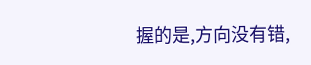握的是,方向没有错,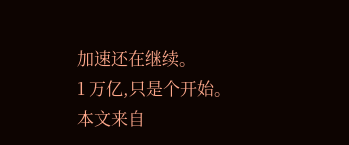加速还在继续。
1 万亿,只是个开始。
本文来自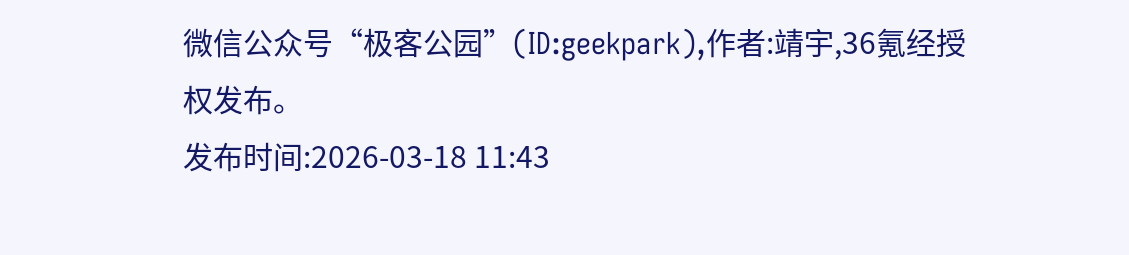微信公众号“极客公园”(ID:geekpark),作者:靖宇,36氪经授权发布。
发布时间:2026-03-18 11:43